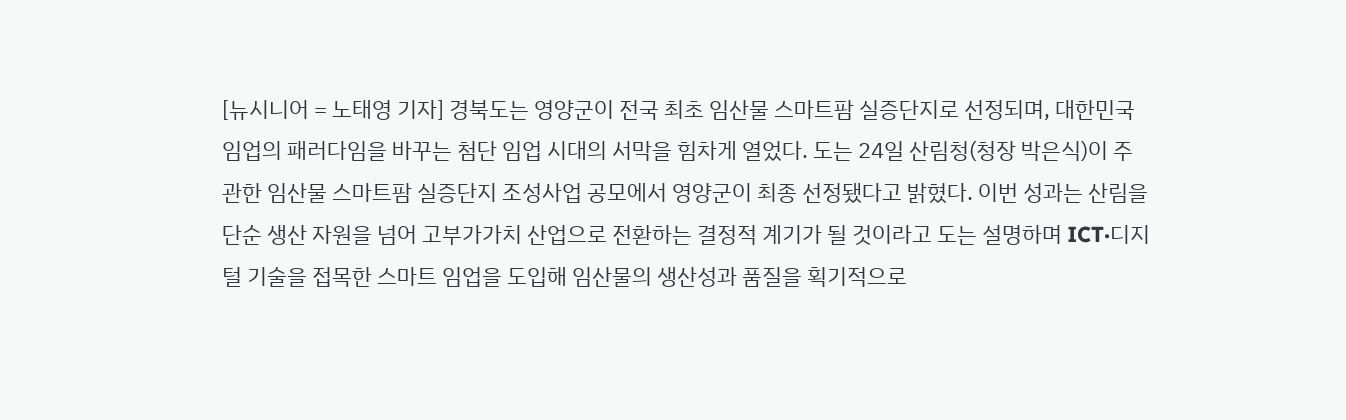[뉴시니어 = 노태영 기자] 경북도는 영양군이 전국 최초 임산물 스마트팜 실증단지로 선정되며, 대한민국 임업의 패러다임을 바꾸는 첨단 임업 시대의 서막을 힘차게 열었다. 도는 24일 산림청(청장 박은식)이 주관한 임산물 스마트팜 실증단지 조성사업 공모에서 영양군이 최종 선정됐다고 밝혔다. 이번 성과는 산림을 단순 생산 자원을 넘어 고부가가치 산업으로 전환하는 결정적 계기가 될 것이라고 도는 설명하며 ICT·디지털 기술을 접목한 스마트 임업을 도입해 임산물의 생산성과 품질을 획기적으로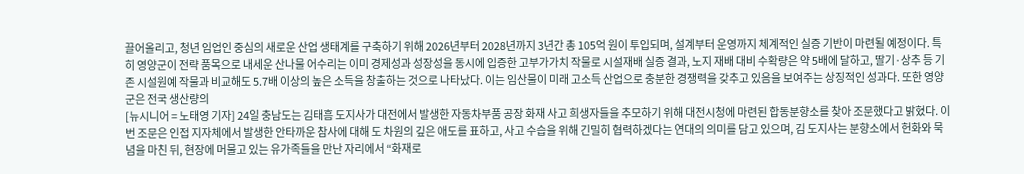끌어올리고, 청년 임업인 중심의 새로운 산업 생태계를 구축하기 위해 2026년부터 2028년까지 3년간 총 105억 원이 투입되며, 설계부터 운영까지 체계적인 실증 기반이 마련될 예정이다. 특히 영양군이 전략 품목으로 내세운 산나물 어수리는 이미 경제성과 성장성을 동시에 입증한 고부가가치 작물로 시설재배 실증 결과, 노지 재배 대비 수확량은 약 5배에 달하고, 딸기·상추 등 기존 시설원예 작물과 비교해도 5.7배 이상의 높은 소득을 창출하는 것으로 나타났다. 이는 임산물이 미래 고소득 산업으로 충분한 경쟁력을 갖추고 있음을 보여주는 상징적인 성과다. 또한 영양군은 전국 생산량의
[뉴시니어 = 노태영 기자] 24일 충남도는 김태흠 도지사가 대전에서 발생한 자동차부품 공장 화재 사고 희생자들을 추모하기 위해 대전시청에 마련된 합동분향소를 찾아 조문했다고 밝혔다. 이번 조문은 인접 지자체에서 발생한 안타까운 참사에 대해 도 차원의 깊은 애도를 표하고, 사고 수습을 위해 긴밀히 협력하겠다는 연대의 의미를 담고 있으며, 김 도지사는 분향소에서 헌화와 묵념을 마친 뒤, 현장에 머물고 있는 유가족들을 만난 자리에서 “화재로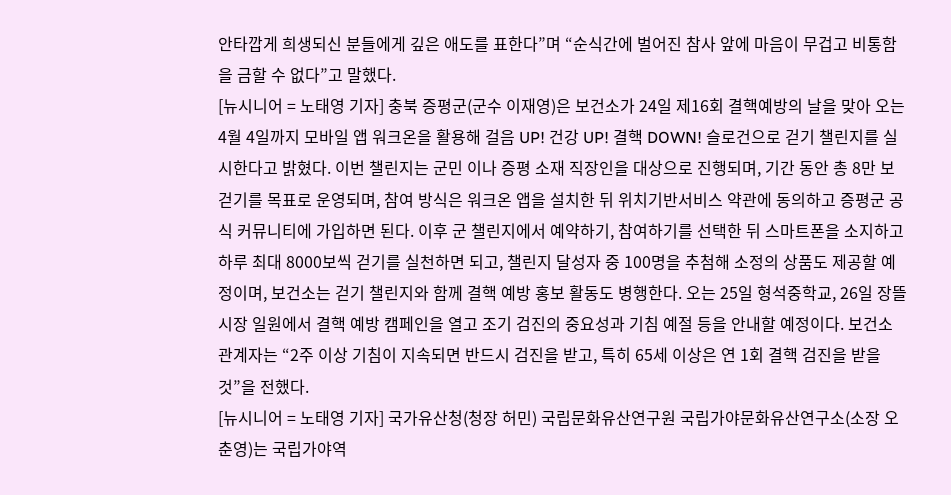안타깝게 희생되신 분들에게 깊은 애도를 표한다”며 “순식간에 벌어진 참사 앞에 마음이 무겁고 비통함을 금할 수 없다”고 말했다.
[뉴시니어 = 노태영 기자] 충북 증평군(군수 이재영)은 보건소가 24일 제16회 결핵예방의 날을 맞아 오는 4월 4일까지 모바일 앱 워크온을 활용해 걸음 UP! 건강 UP! 결핵 DOWN! 슬로건으로 걷기 챌린지를 실시한다고 밝혔다. 이번 챌린지는 군민 이나 증평 소재 직장인을 대상으로 진행되며, 기간 동안 총 8만 보 걷기를 목표로 운영되며, 참여 방식은 워크온 앱을 설치한 뒤 위치기반서비스 약관에 동의하고 증평군 공식 커뮤니티에 가입하면 된다. 이후 군 챌린지에서 예약하기, 참여하기를 선택한 뒤 스마트폰을 소지하고 하루 최대 8000보씩 걷기를 실천하면 되고, 챌린지 달성자 중 100명을 추첨해 소정의 상품도 제공할 예정이며, 보건소는 걷기 챌린지와 함께 결핵 예방 홍보 활동도 병행한다. 오는 25일 형석중학교, 26일 장뜰시장 일원에서 결핵 예방 캠페인을 열고 조기 검진의 중요성과 기침 예절 등을 안내할 예정이다. 보건소 관계자는 “2주 이상 기침이 지속되면 반드시 검진을 받고, 특히 65세 이상은 연 1회 결핵 검진을 받을 것”을 전했다.
[뉴시니어 = 노태영 기자] 국가유산청(청장 허민) 국립문화유산연구원 국립가야문화유산연구소(소장 오춘영)는 국립가야역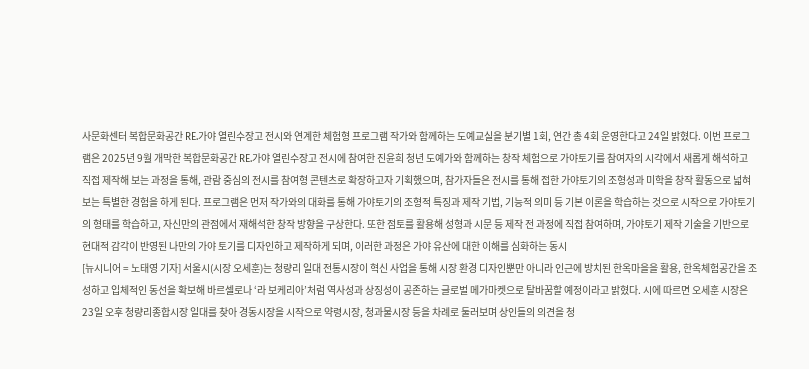사문화센터 복합문화공간 RE.가야 열린수장고 전시와 연계한 체험형 프로그램 작가와 함께하는 도예교실을 분기별 1회, 연간 총 4회 운영한다고 24일 밝혔다. 이번 프로그램은 2025년 9월 개막한 복합문화공간 RE.가야 열린수장고 전시에 참여한 진윤희 청년 도예가와 함께하는 창작 체험으로 가야토기를 참여자의 시각에서 새롭게 해석하고 직접 제작해 보는 과정을 통해, 관람 중심의 전시를 참여형 콘텐츠로 확장하고자 기획했으며, 참가자들은 전시를 통해 접한 가야토기의 조형성과 미학을 창작 활동으로 넓혀보는 특별한 경험을 하게 된다. 프로그램은 먼저 작가와의 대화를 통해 가야토기의 조형적 특징과 제작 기법, 기능적 의미 등 기본 이론을 학습하는 것으로 시작으로 가야토기의 형태를 학습하고, 자신만의 관점에서 재해석한 창작 방향을 구상한다. 또한 점토를 활용해 성형과 시문 등 제작 전 과정에 직접 참여하며, 가야토기 제작 기술을 기반으로 현대적 감각이 반영된 나만의 가야 토기를 디자인하고 제작하게 되며, 이러한 과정은 가야 유산에 대한 이해를 심화하는 동시
[뉴시니어 = 노태영 기자] 서울시(시장 오세훈)는 청량리 일대 전통시장이 혁신 사업을 통해 시장 환경 디자인뿐만 아니라 인근에 방치된 한옥마을을 활용, 한옥체험공간을 조성하고 입체적인 동선을 확보해 바르셀로나 ‘라 보케리아’처럼 역사성과 상징성이 공존하는 글로벌 메가마켓으로 탈바꿈할 예정이라고 밝혔다. 시에 따르면 오세훈 시장은 23일 오후 청량리종합시장 일대를 찾아 경동시장을 시작으로 약령시장, 청과물시장 등을 차례로 둘러보며 상인들의 의견을 청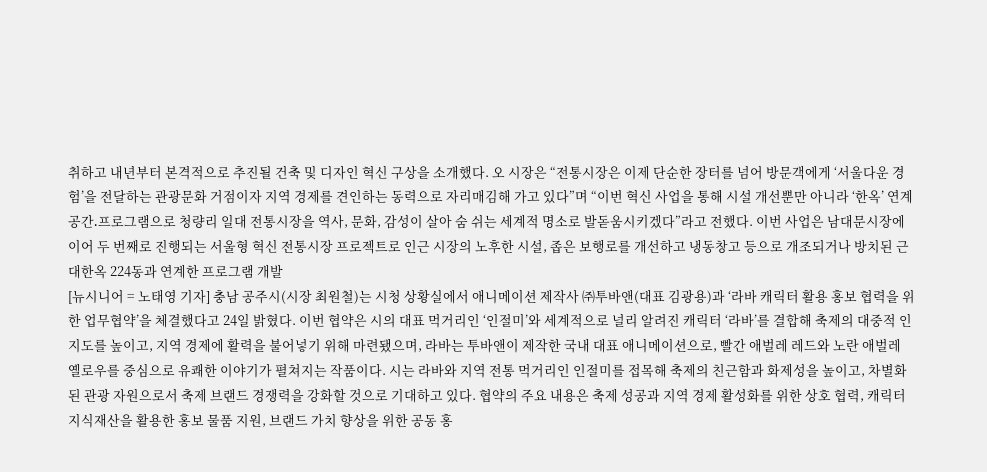취하고 내년부터 본격적으로 추진될 건축 및 디자인 혁신 구상을 소개했다. 오 시장은 “전통시장은 이제 단순한 장터를 넘어 방문객에게 ‘서울다운 경험’을 전달하는 관광문화 거점이자 지역 경제를 견인하는 동력으로 자리매김해 가고 있다”며 “이번 혁신 사업을 통해 시설 개선뿐만 아니라 ‘한옥’ 연계 공간․프로그램으로 청량리 일대 전통시장을 역사, 문화, 감성이 살아 숨 쉬는 세계적 명소로 발돋움시키겠다”라고 전했다. 이번 사업은 남대문시장에 이어 두 번째로 진행되는 서울형 혁신 전통시장 프로젝트로 인근 시장의 노후한 시설, 좁은 보행로를 개선하고 냉동창고 등으로 개조되거나 방치된 근대한옥 224동과 연계한 프로그램 개발
[뉴시니어 = 노태영 기자] 충남 공주시(시장 최원철)는 시청 상황실에서 애니메이션 제작사 ㈜투바앤(대표 김광용)과 ‘라바 캐릭터 활용 홍보 협력을 위한 업무협약’을 체결했다고 24일 밝혔다. 이번 협약은 시의 대표 먹거리인 ‘인절미’와 세계적으로 널리 알려진 캐릭터 ‘라바’를 결합해 축제의 대중적 인지도를 높이고, 지역 경제에 활력을 불어넣기 위해 마련됐으며, 라바는 투바앤이 제작한 국내 대표 애니메이션으로, 빨간 애벌레 레드와 노란 애벌레 옐로우를 중심으로 유쾌한 이야기가 펼쳐지는 작품이다. 시는 라바와 지역 전통 먹거리인 인절미를 접목해 축제의 친근함과 화제성을 높이고, 차별화된 관광 자원으로서 축제 브랜드 경쟁력을 강화할 것으로 기대하고 있다. 협약의 주요 내용은 축제 성공과 지역 경제 활성화를 위한 상호 협력, 캐릭터 지식재산을 활용한 홍보 물품 지원, 브랜드 가치 향상을 위한 공동 홍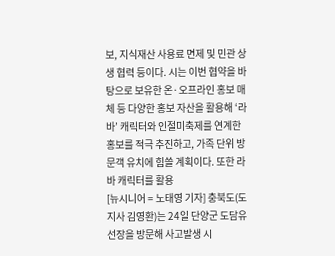보, 지식재산 사용료 면제 및 민관 상생 협력 등이다. 시는 이번 협약을 바탕으로 보유한 온·오프라인 홍보 매체 등 다양한 홍보 자산을 활용해 ‘라바’ 캐릭터와 인절미축제를 연계한 홍보를 적극 추진하고, 가족 단위 방문객 유치에 힘쓸 계획이다. 또한 라바 캐릭터를 활용
[뉴시니어 = 노태영 기자] 충북도(도지사 김영환)는 24일 단양군 도담유선장을 방문해 사고발생 시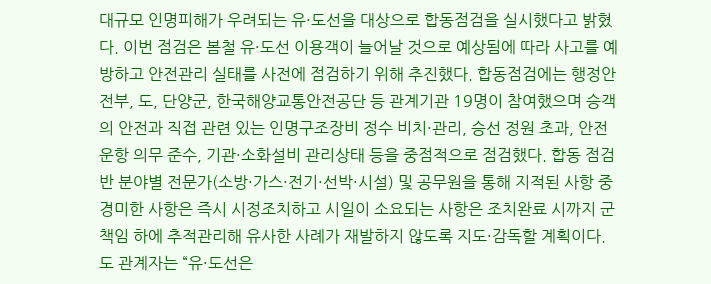대규모 인명피해가 우려되는 유·도선을 대상으로 합동점검을 실시했다고 밝혔다. 이번 점검은 봄철 유·도선 이용객이 늘어날 것으로 예상됨에 따라 사고를 예방하고 안전관리 실태를 사전에 점검하기 위해 추진했다. 합동점검에는 행정안전부, 도, 단양군, 한국해양교통안전공단 등 관계기관 19명이 참여했으며 승객의 안전과 직접 관련 있는 인명구조장비 정수 비치·관리, 승선 정원 초과, 안전운항 의무 준수, 기관·소화설비 관리상태 등을 중점적으로 점검했다. 합동 점검반 분야별 전문가(소방·가스·전기·선박·시설) 및 공무원을 통해 지적된 사항 중 경미한 사항은 즉시 시정조치하고 시일이 소요되는 사항은 조치완료 시까지 군 책임 하에 추적관리해 유사한 사례가 재발하지 않도록 지도·감독할 계획이다. 도 관계자는 “유·도선은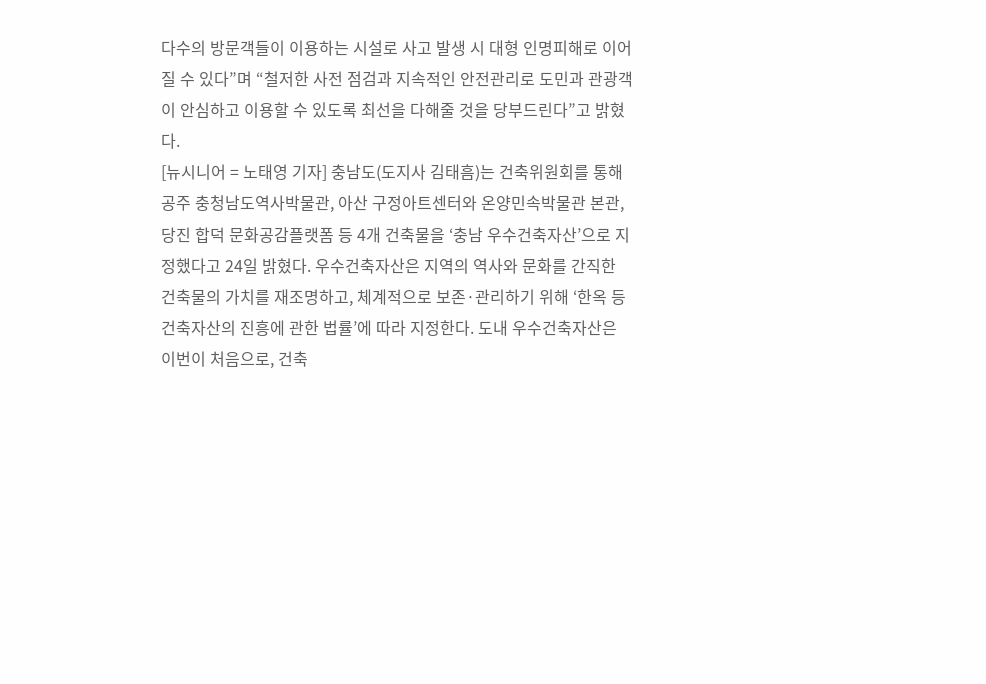다수의 방문객들이 이용하는 시설로 사고 발생 시 대형 인명피해로 이어질 수 있다”며 “철저한 사전 점검과 지속적인 안전관리로 도민과 관광객이 안심하고 이용할 수 있도록 최선을 다해줄 것을 당부드린다”고 밝혔다.
[뉴시니어 = 노태영 기자] 충남도(도지사 김태흠)는 건축위원회를 통해 공주 충청남도역사박물관, 아산 구정아트센터와 온양민속박물관 본관, 당진 합덕 문화공감플랫폼 등 4개 건축물을 ‘충남 우수건축자산’으로 지정했다고 24일 밝혔다. 우수건축자산은 지역의 역사와 문화를 간직한 건축물의 가치를 재조명하고, 체계적으로 보존·관리하기 위해 ‘한옥 등 건축자산의 진흥에 관한 법률’에 따라 지정한다. 도내 우수건축자산은 이번이 처음으로, 건축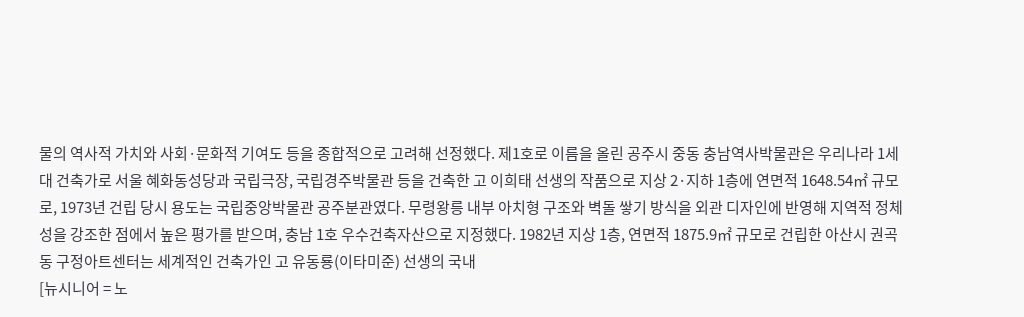물의 역사적 가치와 사회·문화적 기여도 등을 종합적으로 고려해 선정했다. 제1호로 이름을 올린 공주시 중동 충남역사박물관은 우리나라 1세대 건축가로 서울 혜화동성당과 국립극장, 국립경주박물관 등을 건축한 고 이희태 선생의 작품으로 지상 2·지하 1층에 연면적 1648.54㎡ 규모로, 1973년 건립 당시 용도는 국립중앙박물관 공주분관였다. 무령왕릉 내부 아치형 구조와 벽돌 쌓기 방식을 외관 디자인에 반영해 지역적 정체성을 강조한 점에서 높은 평가를 받으며, 충남 1호 우수건축자산으로 지정했다. 1982년 지상 1층, 연면적 1875.9㎡ 규모로 건립한 아산시 권곡동 구정아트센터는 세계적인 건축가인 고 유동룡(이타미준) 선생의 국내
[뉴시니어 = 노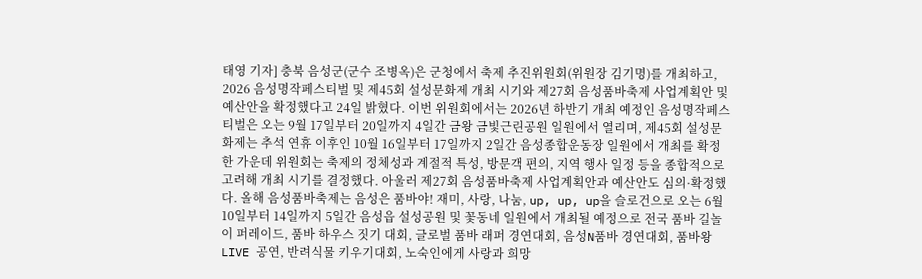태영 기자] 충북 음성군(군수 조병옥)은 군청에서 축제 추진위원회(위원장 김기명)를 개최하고, 2026 음성명작페스티벌 및 제45회 설성문화제 개최 시기와 제27회 음성품바축제 사업계획안 및 예산안을 확정했다고 24일 밝혔다. 이번 위원회에서는 2026년 하반기 개최 예정인 음성명작페스티벌은 오는 9월 17일부터 20일까지 4일간 금왕 금빛근린공원 일원에서 열리며, 제45회 설성문화제는 추석 연휴 이후인 10월 16일부터 17일까지 2일간 음성종합운동장 일원에서 개최를 확정한 가운데 위원회는 축제의 정체성과 계절적 특성, 방문객 편의, 지역 행사 일정 등을 종합적으로 고려해 개최 시기를 결정했다. 아울러 제27회 음성품바축제 사업계획안과 예산안도 심의·확정했다. 올해 음성품바축제는 음성은 품바야! 재미, 사랑, 나눔, up, up, up을 슬로건으로 오는 6월 10일부터 14일까지 5일간 음성읍 설성공원 및 꽃동네 일원에서 개최될 예정으로 전국 품바 길놀이 퍼레이드, 품바 하우스 짓기 대회, 글로벌 품바 래퍼 경연대회, 음성N품바 경연대회, 품바왕 LIVE 공연, 반려식물 키우기대회, 노숙인에게 사랑과 희망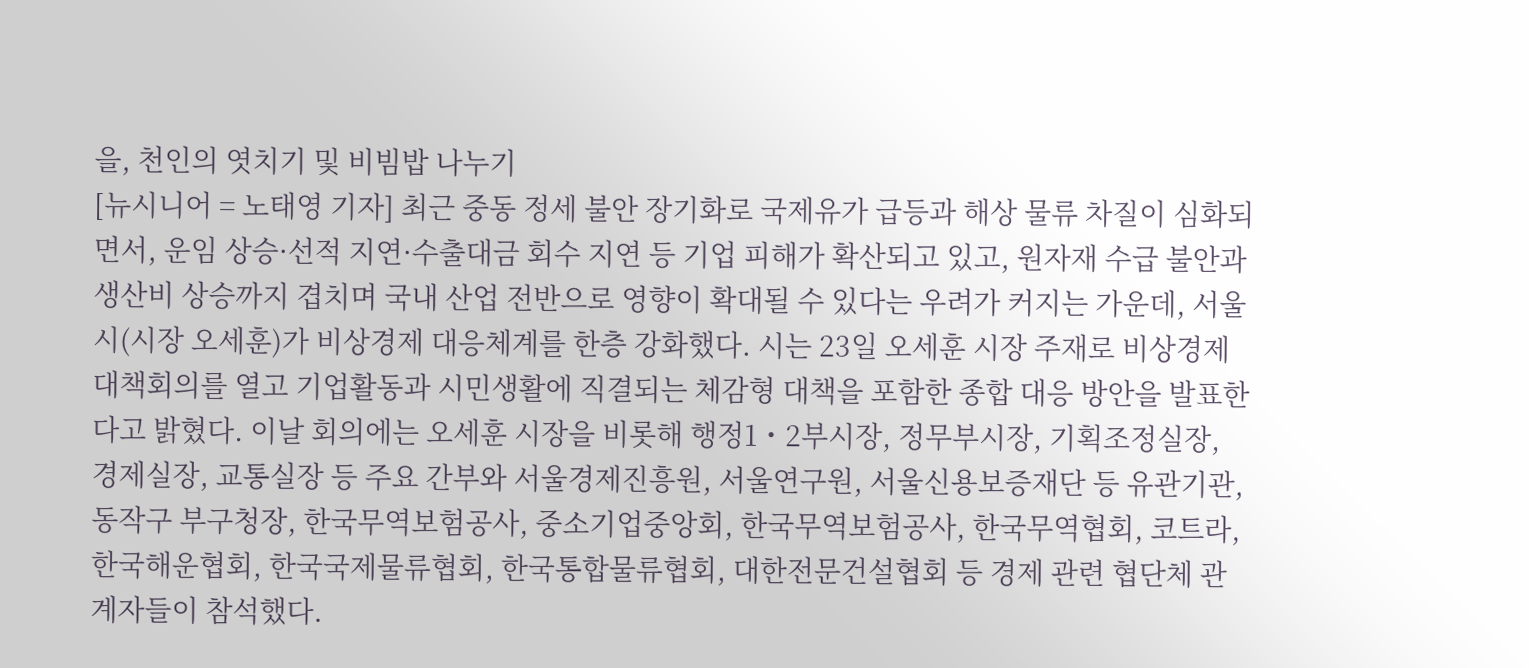을, 천인의 엿치기 및 비빔밥 나누기
[뉴시니어 = 노태영 기자] 최근 중동 정세 불안 장기화로 국제유가 급등과 해상 물류 차질이 심화되면서, 운임 상승·선적 지연·수출대금 회수 지연 등 기업 피해가 확산되고 있고, 원자재 수급 불안과 생산비 상승까지 겹치며 국내 산업 전반으로 영향이 확대될 수 있다는 우려가 커지는 가운데, 서울시(시장 오세훈)가 비상경제 대응체계를 한층 강화했다. 시는 23일 오세훈 시장 주재로 비상경제대책회의를 열고 기업활동과 시민생활에 직결되는 체감형 대책을 포함한 종합 대응 방안을 발표한다고 밝혔다. 이날 회의에는 오세훈 시장을 비롯해 행정1・2부시장, 정무부시장, 기획조정실장, 경제실장, 교통실장 등 주요 간부와 서울경제진흥원, 서울연구원, 서울신용보증재단 등 유관기관, 동작구 부구청장, 한국무역보험공사, 중소기업중앙회, 한국무역보험공사, 한국무역협회, 코트라, 한국해운협회, 한국국제물류협회, 한국통합물류협회, 대한전문건설협회 등 경제 관련 협단체 관계자들이 참석했다.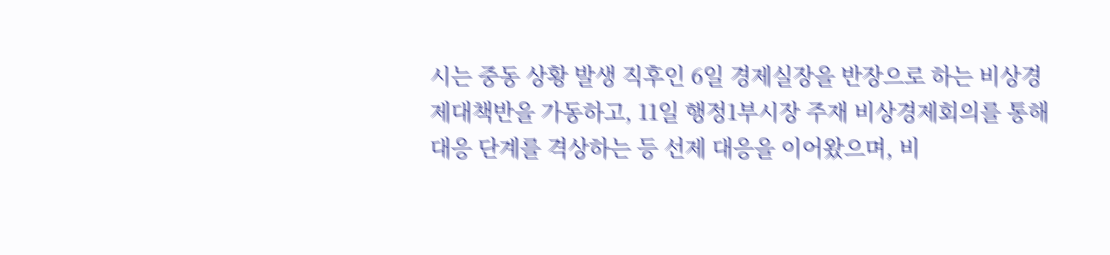시는 중동 상황 발생 직후인 6일 경제실장을 반장으로 하는 비상경제대책반을 가동하고, 11일 행정1부시장 주재 비상경제회의를 통해 대응 단계를 격상하는 등 선제 대응을 이어왔으며, 비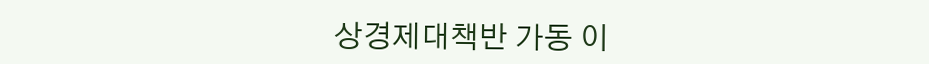상경제대책반 가동 이